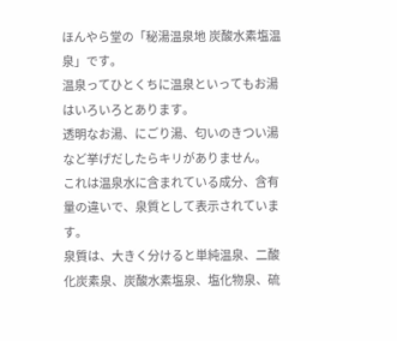ほんやら堂の「秘湯温泉地 炭酸水素塩温泉」です。
温泉ってひとくちに温泉といってもお湯はいろいろとあります。
透明なお湯、にごり湯、匂いのきつい湯など挙げだしたらキリがありません。
これは温泉水に含まれている成分、含有量の違いで、泉質として表示されています。
泉質は、大きく分けると単純温泉、二酸化炭素泉、炭酸水素塩泉、塩化物泉、硫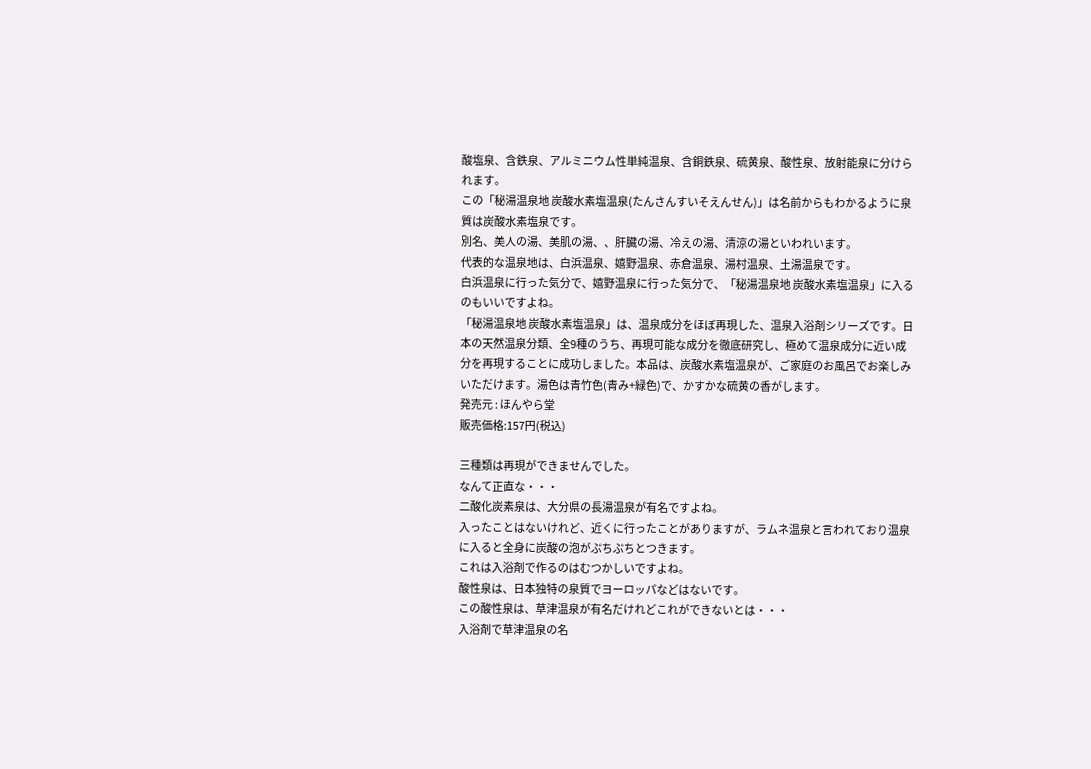酸塩泉、含鉄泉、アルミニウム性単純温泉、含銅鉄泉、硫黄泉、酸性泉、放射能泉に分けられます。
この「秘湯温泉地 炭酸水素塩温泉(たんさんすいそえんせん)」は名前からもわかるように泉質は炭酸水素塩泉です。
別名、美人の湯、美肌の湯、、肝臓の湯、冷えの湯、清涼の湯といわれいます。
代表的な温泉地は、白浜温泉、嬉野温泉、赤倉温泉、湯村温泉、土湯温泉です。
白浜温泉に行った気分で、嬉野温泉に行った気分で、「秘湯温泉地 炭酸水素塩温泉」に入るのもいいですよね。
「秘湯温泉地 炭酸水素塩温泉」は、温泉成分をほぼ再現した、温泉入浴剤シリーズです。日本の天然温泉分類、全9種のうち、再現可能な成分を徹底研究し、極めて温泉成分に近い成分を再現することに成功しました。本品は、炭酸水素塩温泉が、ご家庭のお風呂でお楽しみいただけます。湯色は青竹色(青み+緑色)で、かすかな硫黄の香がします。
発売元 : ほんやら堂
販売価格:157円(税込)

三種類は再現ができませんでした。
なんて正直な・・・
二酸化炭素泉は、大分県の長湯温泉が有名ですよね。
入ったことはないけれど、近くに行ったことがありますが、ラムネ温泉と言われており温泉に入ると全身に炭酸の泡がぷちぷちとつきます。
これは入浴剤で作るのはむつかしいですよね。
酸性泉は、日本独特の泉質でヨーロッパなどはないです。
この酸性泉は、草津温泉が有名だけれどこれができないとは・・・
入浴剤で草津温泉の名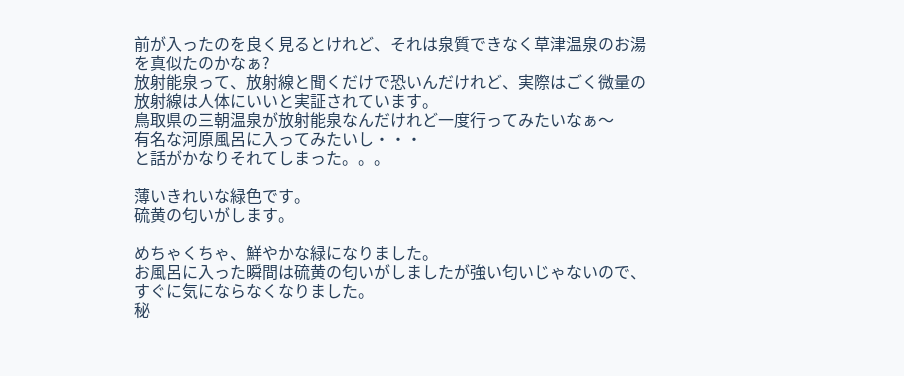前が入ったのを良く見るとけれど、それは泉質できなく草津温泉のお湯を真似たのかなぁ?
放射能泉って、放射線と聞くだけで恐いんだけれど、実際はごく微量の放射線は人体にいいと実証されています。
鳥取県の三朝温泉が放射能泉なんだけれど一度行ってみたいなぁ〜
有名な河原風呂に入ってみたいし・・・
と話がかなりそれてしまった。。。

薄いきれいな緑色です。
硫黄の匂いがします。

めちゃくちゃ、鮮やかな緑になりました。
お風呂に入った瞬間は硫黄の匂いがしましたが強い匂いじゃないので、すぐに気にならなくなりました。
秘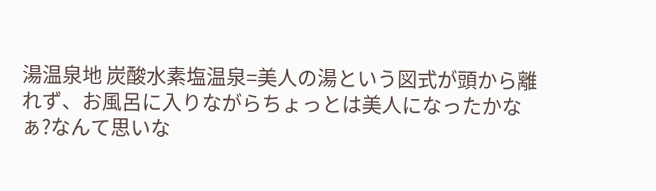湯温泉地 炭酸水素塩温泉=美人の湯という図式が頭から離れず、お風呂に入りながらちょっとは美人になったかなぁ?なんて思いな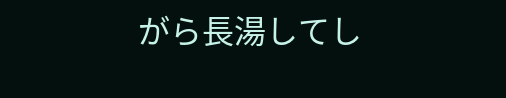がら長湯してし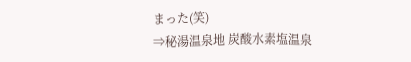まった(笑)
⇒秘湯温泉地 炭酸水素塩温泉